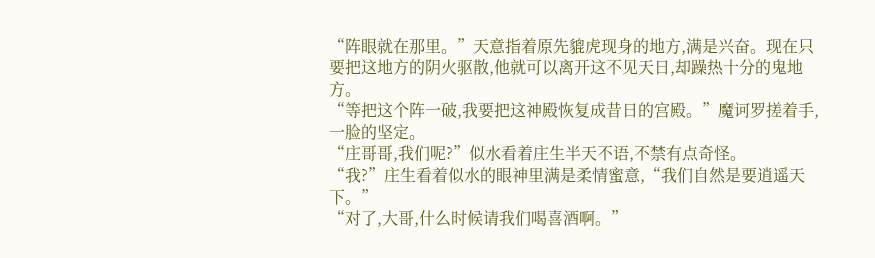“阵眼就在那里。”天意指着原先貔虎现身的地方,满是兴奋。现在只要把这地方的阴火驱散,他就可以离开这不见天日,却躁热十分的鬼地方。
“等把这个阵一破,我要把这神殿恢复成昔日的宫殿。”魔诃罗搓着手,一脸的坚定。
“庄哥哥,我们呢?”似水看着庄生半天不语,不禁有点奇怪。
“我?”庄生看着似水的眼神里满是柔情蜜意,“我们自然是要逍遥天下。”
“对了,大哥,什么时候请我们喝喜酒啊。”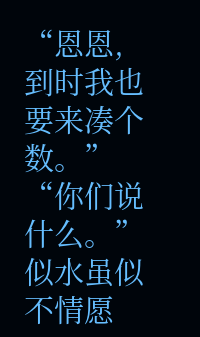“恩恩,到时我也要来凑个数。”
“你们说什么。”似水虽似不情愿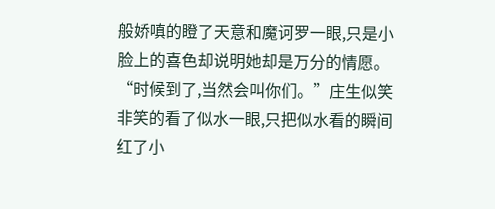般娇嗔的瞪了天意和魔诃罗一眼,只是小脸上的喜色却说明她却是万分的情愿。
“时候到了,当然会叫你们。”庄生似笑非笑的看了似水一眼,只把似水看的瞬间红了小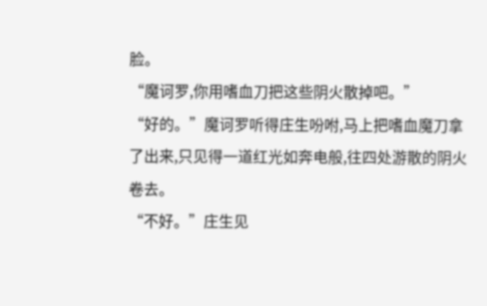脸。
“魔诃罗,你用嗜血刀把这些阴火散掉吧。”
“好的。”魔诃罗听得庄生吩咐,马上把嗜血魔刀拿了出来,只见得一道红光如奔电般,往四处游散的阴火卷去。
“不好。”庄生见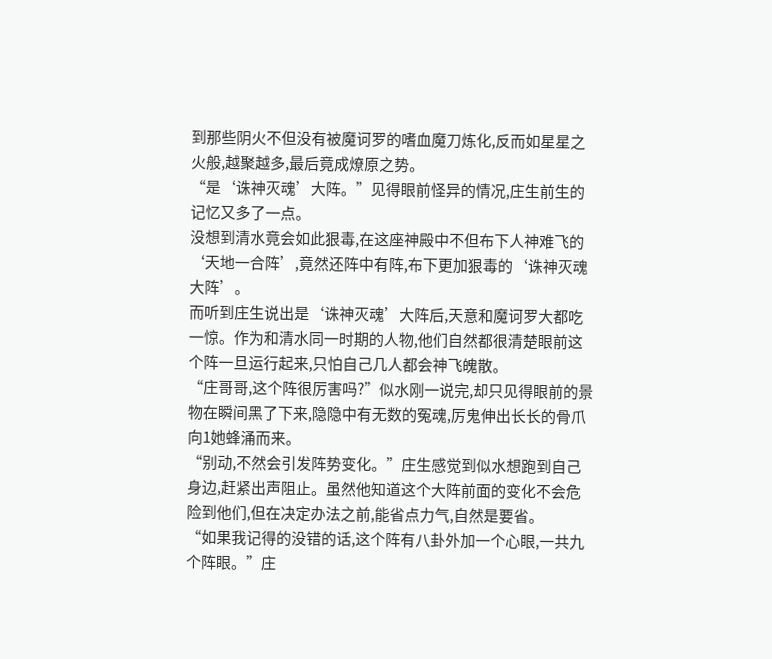到那些阴火不但没有被魔诃罗的嗜血魔刀炼化,反而如星星之火般,越聚越多,最后竟成燎原之势。
“是‘诛神灭魂’大阵。”见得眼前怪异的情况,庄生前生的记忆又多了一点。
没想到清水竟会如此狠毒,在这座神殿中不但布下人神难飞的‘天地一合阵’,竟然还阵中有阵,布下更加狠毒的‘诛神灭魂大阵’。
而听到庄生说出是‘诛神灭魂’大阵后,天意和魔诃罗大都吃一惊。作为和清水同一时期的人物,他们自然都很清楚眼前这个阵一旦运行起来,只怕自己几人都会神飞魄散。
“庄哥哥,这个阵很厉害吗?”似水刚一说完,却只见得眼前的景物在瞬间黑了下来,隐隐中有无数的冤魂,厉鬼伸出长长的骨爪向1她蜂涌而来。
“别动,不然会引发阵势变化。”庄生感觉到似水想跑到自己身边,赶紧出声阻止。虽然他知道这个大阵前面的变化不会危险到他们,但在决定办法之前,能省点力气,自然是要省。
“如果我记得的没错的话,这个阵有八卦外加一个心眼,一共九个阵眼。”庄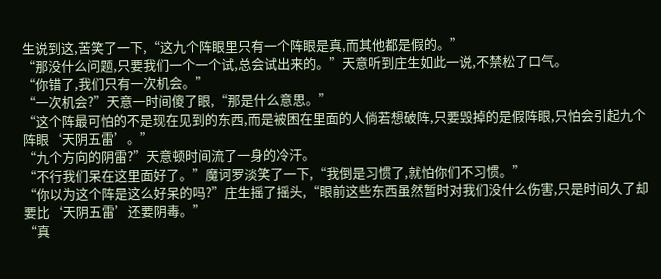生说到这,苦笑了一下,“这九个阵眼里只有一个阵眼是真,而其他都是假的。”
“那没什么问题,只要我们一个一个试,总会试出来的。”天意听到庄生如此一说,不禁松了口气。
“你错了,我们只有一次机会。”
“一次机会?”天意一时间傻了眼,“那是什么意思。”
“这个阵最可怕的不是现在见到的东西,而是被困在里面的人倘若想破阵,只要毁掉的是假阵眼,只怕会引起九个阵眼‘天阴五雷’。”
“九个方向的阴雷?”天意顿时间流了一身的冷汗。
“不行我们呆在这里面好了。”魔诃罗淡笑了一下,“我倒是习惯了,就怕你们不习惯。”
“你以为这个阵是这么好呆的吗?”庄生摇了摇头,“眼前这些东西虽然暂时对我们没什么伤害,只是时间久了却要比‘天阴五雷’还要阴毒。”
“真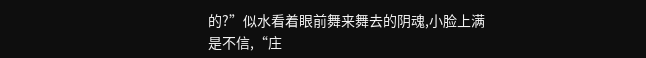的?”似水看着眼前舞来舞去的阴魂,小脸上满是不信,“庄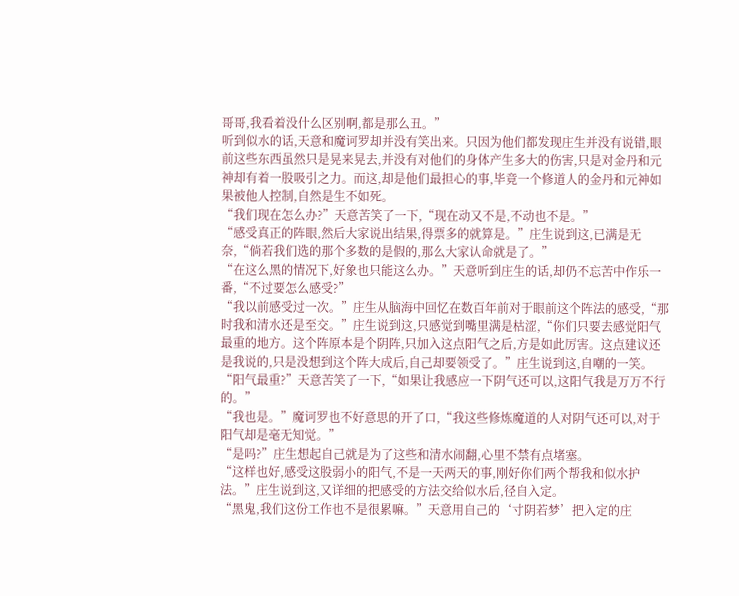哥哥,我看着没什么区别啊,都是那么丑。”
听到似水的话,天意和魔诃罗却并没有笑出来。只因为他们都发现庄生并没有说错,眼前这些东西虽然只是晃来晃去,并没有对他们的身体产生多大的伤害,只是对金丹和元神却有着一股吸引之力。而这,却是他们最担心的事,毕竟一个修道人的金丹和元神如果被他人控制,自然是生不如死。
“我们现在怎么办?”天意苦笑了一下,“现在动又不是,不动也不是。”
“感受真正的阵眼,然后大家说出结果,得票多的就算是。”庄生说到这,已满是无奈,“倘若我们选的那个多数的是假的,那么大家认命就是了。”
“在这么黑的情况下,好象也只能这么办。”天意听到庄生的话,却仍不忘苦中作乐一番,“不过要怎么感受?”
“我以前感受过一次。”庄生从脑海中回忆在数百年前对于眼前这个阵法的感受,“那时我和清水还是至交。”庄生说到这,只感觉到嘴里满是枯涩,“你们只要去感觉阳气最重的地方。这个阵原本是个阴阵,只加入这点阳气之后,方是如此厉害。这点建议还是我说的,只是没想到这个阵大成后,自己却要领受了。”庄生说到这,自嘲的一笑。
“阳气最重?”天意苦笑了一下,“如果让我感应一下阴气还可以,这阳气我是万万不行的。”
“我也是。”魔诃罗也不好意思的开了口,“我这些修炼魔道的人对阴气还可以,对于阳气却是毫无知觉。”
“是吗?”庄生想起自己就是为了这些和清水闹翻,心里不禁有点堵塞。
“这样也好,感受这股弱小的阳气,不是一天两天的事,刚好你们两个帮我和似水护法。”庄生说到这,又详细的把感受的方法交给似水后,径自入定。
“黑鬼,我们这份工作也不是很累嘛。”天意用自己的‘寸阴若梦’把入定的庄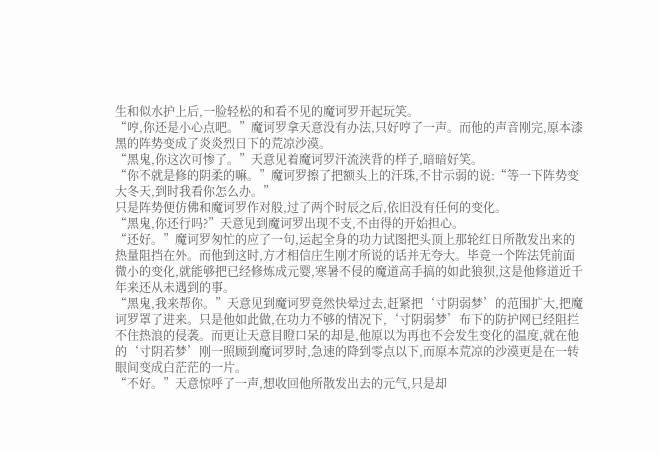生和似水护上后,一脸轻松的和看不见的魔诃罗开起玩笑。
“哼,你还是小心点吧。”魔诃罗拿天意没有办法,只好哼了一声。而他的声音刚完,原本漆黑的阵势变成了炎炎烈日下的荒凉沙漠。
“黑鬼,你这次可惨了。”天意见着魔诃罗汗流浃背的样子,暗暗好笑。
“你不就是修的阴柔的嘛。”魔诃罗擦了把额头上的汗珠,不甘示弱的说:“等一下阵势变大冬天,到时我看你怎么办。”
只是阵势便仿佛和魔诃罗作对般,过了两个时辰之后,依旧没有任何的变化。
“黑鬼,你还行吗?”天意见到魔诃罗出现不支,不由得的开始担心。
“还好。”魔诃罗匆忙的应了一句,运起全身的功力试图把头顶上那轮红日所散发出来的热量阻挡在外。而他到这时,方才相信庄生刚才所说的话并无夸大。毕竟一个阵法凭前面微小的变化,就能够把已经修炼成元婴,寒暑不侵的魔道高手搞的如此狼狈,这是他修道近千年来还从未遇到的事。
“黑鬼,我来帮你。”天意见到魔诃罗竟然快晕过去,赶紧把‘寸阴弱梦’的范围扩大,把魔诃罗罩了进来。只是他如此做,在功力不够的情况下,‘寸阴弱梦’布下的防护网已经阻拦不住热浪的侵袭。而更让天意目瞪口呆的却是,他原以为再也不会发生变化的温度,就在他的‘寸阴若梦’刚一照顾到魔诃罗时,急速的降到零点以下,而原本荒凉的沙漠更是在一转眼间变成白茫茫的一片。
“不好。”天意惊呼了一声,想收回他所散发出去的元气,只是却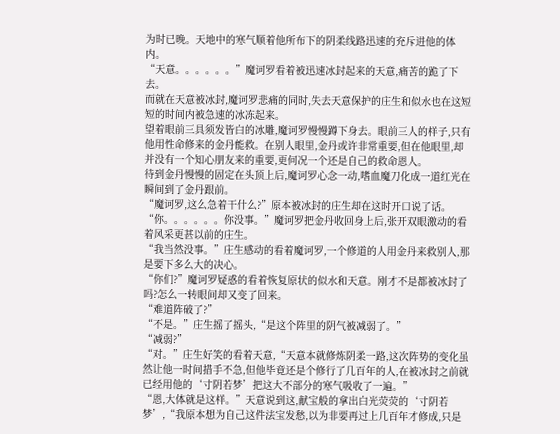为时已晚。天地中的寒气顺着他所布下的阴柔线路迅速的充斥进他的体内。
“天意。。。。。。”魔诃罗看着被迅速冰封起来的天意,痛苦的跪了下去。
而就在天意被冰封,魔诃罗悲痛的同时,失去天意保护的庄生和似水也在这短短的时间内被急速的冰冻起来。
望着眼前三具须发皆白的冰雕,魔诃罗慢慢蹲下身去。眼前三人的样子,只有他用性命修来的金丹能救。在别人眼里,金丹或许非常重要,但在他眼里,却并没有一个知心朋友来的重要,更何况一个还是自己的救命恩人。
待到金丹慢慢的固定在头顶上后,魔诃罗心念一动,嗜血魔刀化成一道红光在瞬间到了金丹跟前。
“魔诃罗,这么急着干什么?”原本被冰封的庄生却在这时开口说了话。
“你。。。。。。你没事。”魔诃罗把金丹收回身上后,张开双眼激动的看着风采更甚以前的庄生。
“我当然没事。”庄生感动的看着魔诃罗,一个修道的人用金丹来救别人,那是要下多么大的决心。
“你们?”魔诃罗疑惑的看着恢复原状的似水和天意。刚才不是都被冰封了吗?怎么一转眼间却又变了回来。
“难道阵破了?”
“不是。”庄生摇了摇头,“是这个阵里的阴气被减弱了。”
“减弱?”
“对。”庄生好笑的看着天意,“天意本就修炼阴柔一路,这次阵势的变化虽然让他一时间措手不急,但他毕竟还是个修行了几百年的人,在被冰封之前就已经用他的‘寸阴若梦’把这大不部分的寒气吸收了一遍。”
“恩,大体就是这样。”天意说到这,献宝般的拿出白光荧荧的‘寸阴若梦’,“我原本想为自己这件法宝发愁,以为非要再过上几百年才修成,只是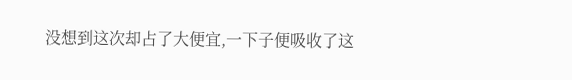没想到这次却占了大便宜,一下子便吸收了这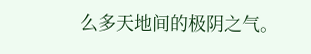么多天地间的极阴之气。